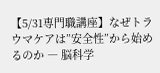【5/31専門職講座】なぜトラウマケアは”安全性”から始めるのか ― 脳科学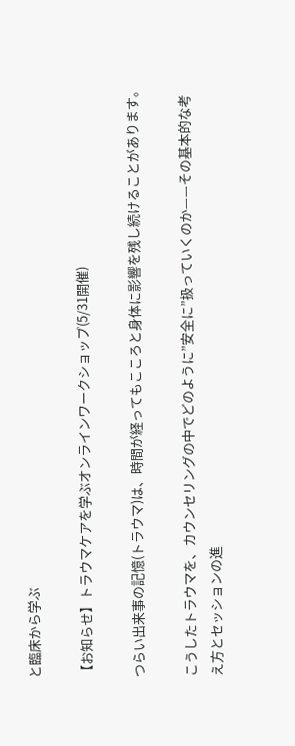と臨床から学ぶ

【お知らせ】トラウマケアを学ぶオンラインワークショップ(5/31開催)

つらい出来事の記憶(トラウマ)は、時間が経ってもこころと身体に影響を残し続けることがあります。

こうしたトラウマを、カウンセリングの中でどのように”安全に”扱っていくのか——その基本的な考え方とセッションの進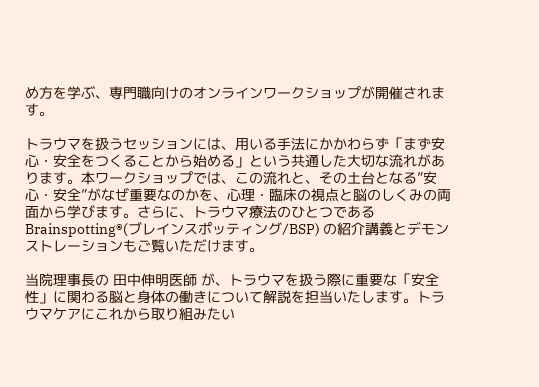め方を学ぶ、専門職向けのオンラインワークショップが開催されます。

トラウマを扱うセッションには、用いる手法にかかわらず「まず安心・安全をつくることから始める」という共通した大切な流れがあります。本ワークショップでは、この流れと、その土台となる”安心・安全”がなぜ重要なのかを、心理・臨床の視点と脳のしくみの両面から学びます。さらに、トラウマ療法のひとつである Brainspotting®(ブレインスポッティング/BSP) の紹介講義とデモンストレーションもご覧いただけます。

当院理事長の 田中伸明医師 が、トラウマを扱う際に重要な「安全性」に関わる脳と身体の働きについて解説を担当いたします。トラウマケアにこれから取り組みたい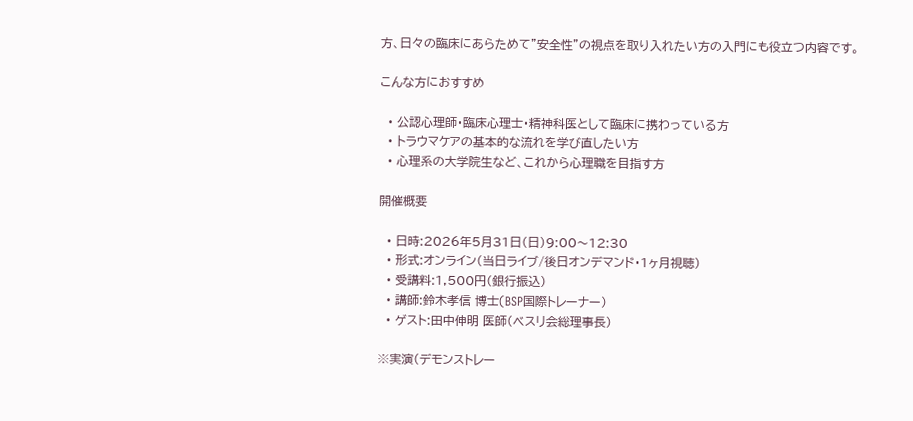方、日々の臨床にあらためて”安全性”の視点を取り入れたい方の入門にも役立つ内容です。

こんな方におすすめ

  • 公認心理師・臨床心理士・精神科医として臨床に携わっている方
  • トラウマケアの基本的な流れを学び直したい方
  • 心理系の大学院生など、これから心理職を目指す方

開催概要

  • 日時:2026年5月31日(日)9:00〜12:30
  • 形式:オンライン(当日ライブ/後日オンデマンド・1ヶ月視聴)
  • 受講料:1,500円(銀行振込)
  • 講師:鈴木孝信 博士(BSP国際トレーナー)
  • ゲスト:田中伸明 医師(ベスリ会総理事長)

※実演(デモンストレー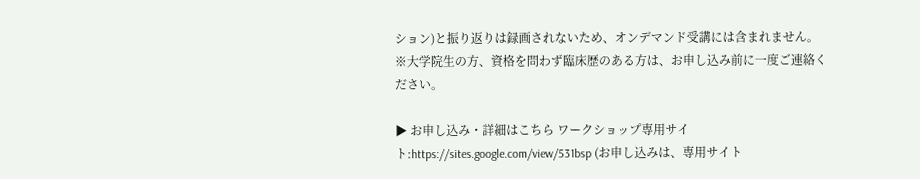ション)と振り返りは録画されないため、オンデマンド受講には含まれません。 ※大学院生の方、資格を問わず臨床歴のある方は、お申し込み前に一度ご連絡ください。

▶ お申し込み・詳細はこちら ワークショップ専用サイト:https://sites.google.com/view/531bsp (お申し込みは、専用サイト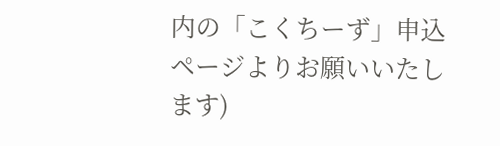内の「こくちーず」申込ページよりお願いいたします)